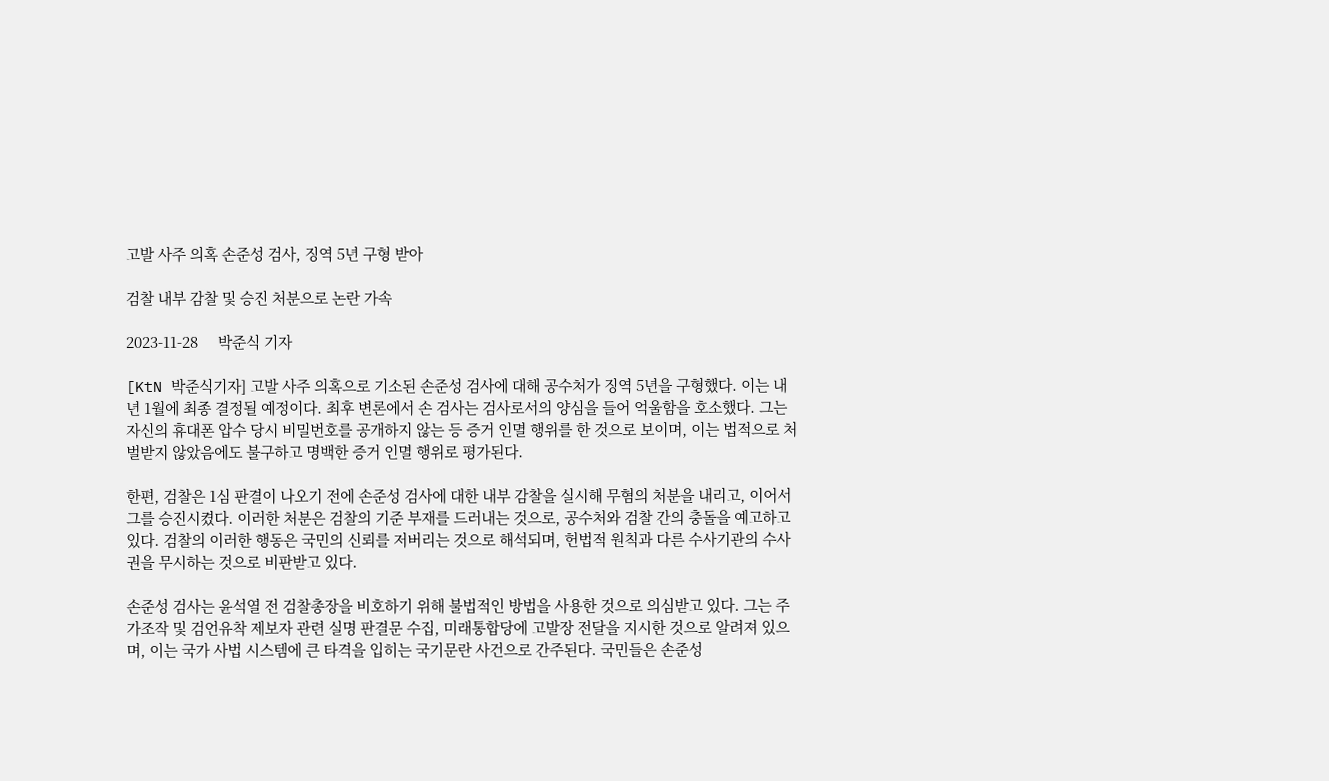고발 사주 의혹 손준성 검사, 징역 5년 구형 받아

검찰 내부 감찰 및 승진 처분으로 논란 가속

2023-11-28     박준식 기자

[KtN 박준식기자] 고발 사주 의혹으로 기소된 손준성 검사에 대해 공수처가 징역 5년을 구형했다. 이는 내년 1월에 최종 결정될 예정이다. 최후 변론에서 손 검사는 검사로서의 양심을 들어 억울함을 호소했다. 그는 자신의 휴대폰 압수 당시 비밀번호를 공개하지 않는 등 증거 인멸 행위를 한 것으로 보이며, 이는 법적으로 처벌받지 않았음에도 불구하고 명백한 증거 인멸 행위로 평가된다.

한편, 검찰은 1심 판결이 나오기 전에 손준성 검사에 대한 내부 감찰을 실시해 무혐의 처분을 내리고, 이어서 그를 승진시켰다. 이러한 처분은 검찰의 기준 부재를 드러내는 것으로, 공수처와 검찰 간의 충돌을 예고하고 있다. 검찰의 이러한 행동은 국민의 신뢰를 저버리는 것으로 해석되며, 헌법적 원칙과 다른 수사기관의 수사권을 무시하는 것으로 비판받고 있다.

손준성 검사는 윤석열 전 검찰총장을 비호하기 위해 불법적인 방법을 사용한 것으로 의심받고 있다. 그는 주가조작 및 검언유착 제보자 관련 실명 판결문 수집, 미래통합당에 고발장 전달을 지시한 것으로 알려져 있으며, 이는 국가 사법 시스템에 큰 타격을 입히는 국기문란 사건으로 간주된다. 국민들은 손준성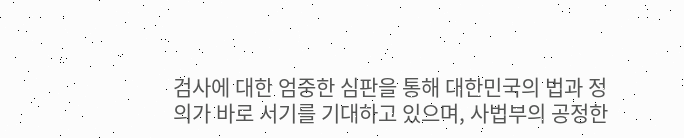검사에 대한 엄중한 심판을 통해 대한민국의 법과 정의가 바로 서기를 기대하고 있으며, 사법부의 공정한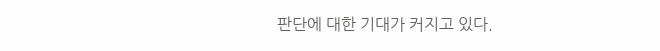판단에 대한 기대가 커지고 있다.